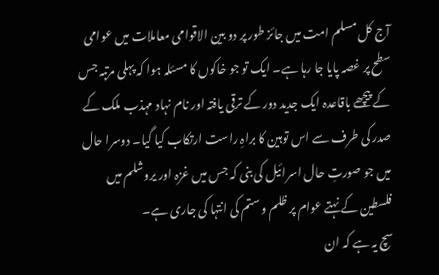آج کل مسلم امت میں جائز طور پر دو بین الاقوامی معاملات میں عوامی سطح پر غصہ پایا جا رہا ہے۔ ایک تو جو خاکوں کا مسئلہ ہوا کہ پہلی مرتبہ جس کے پیچھے باقاعدہ ایک جدید دور کے ترقی یافتہ اور نام نہاد مہذب ملک کے صدر کی طرف سے اس توہین کا براہِ راست ارتکاب کیا گیا۔ دوسرا حال میں جو صورتِ حال اسرائیل کی بنی کہ جس میں غزہ اور یروشلم میں فلسطین کے نہتے عوام پر ظلم و ستم کی انتہا کی جاری ہے۔
سچ یہ ہے کہ ان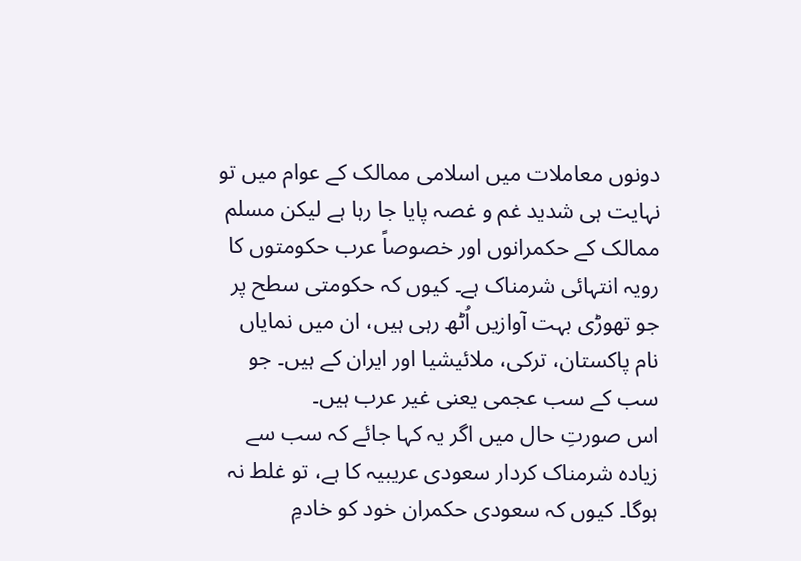دونوں معاملات میں اسلامی ممالک کے عوام میں تو نہایت ہی شدید غم و غصہ پایا جا رہا ہے لیکن مسلم ممالک کے حکمرانوں اور خصوصاً عرب حکومتوں کا رویہ انتہائی شرمناک ہے۔ کیوں کہ حکومتی سطح پر جو تھوڑی بہت آوازیں اُٹھ رہی ہیں، ان میں نمایاں نام پاکستان، ترکی، ملائیشیا اور ایران کے ہیں۔ جو سب کے سب عجمی یعنی غیر عرب ہیں۔
اس صورتِ حال میں اگر یہ کہا جائے کہ سب سے زیادہ شرمناک کردار سعودی عریبیہ کا ہے، تو غلط نہ ہوگا۔ کیوں کہ سعودی حکمران خود کو خادمِ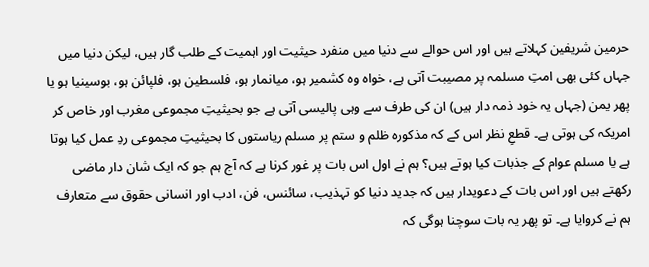حرمین شریفین کہلاتے ہیں اور اس حوالے سے دنیا میں منفرد حیثیت اور اہمیت کے طلب گار ہیں، لیکن دنیا میں جہاں کئی بھی امتِ مسلمہ پر مصیبت آتی ہے، خواہ وہ کشمیر ہو، میانمار ہو، فلسطین ہو، فلپائن ہو، بوسینیا ہو یا پھر یمن (جہاں یہ خود ذمہ دار ہیں) ان کی طرف سے وہی پالیسی آتی ہے جو بحیثیتِ مجموعی مغرب اور خاص کر امریکہ کی ہوتی ہے۔ قطعِ نظر اس کے کہ مذکورہ ظلم و ستم پر مسلم ریاستوں کا بحیثیتِ مجموعی ردِ عمل کیا ہوتا ہے یا مسلم عوام کے جذبات کیا ہوتے ہیں؟ ہم نے اول اس بات پر غور کرنا ہے کہ آج ہم جو کہ ایک شان دار ماضی رکھتے ہیں اور اس بات کے دعویدار ہیں کہ جدید دنیا کو تہذیب، سائنس، فن، ادب اور انسانی حقوق سے متعارف ہم نے کروایا ہے۔ تو پھر یہ بات سوچنا ہوگی کہ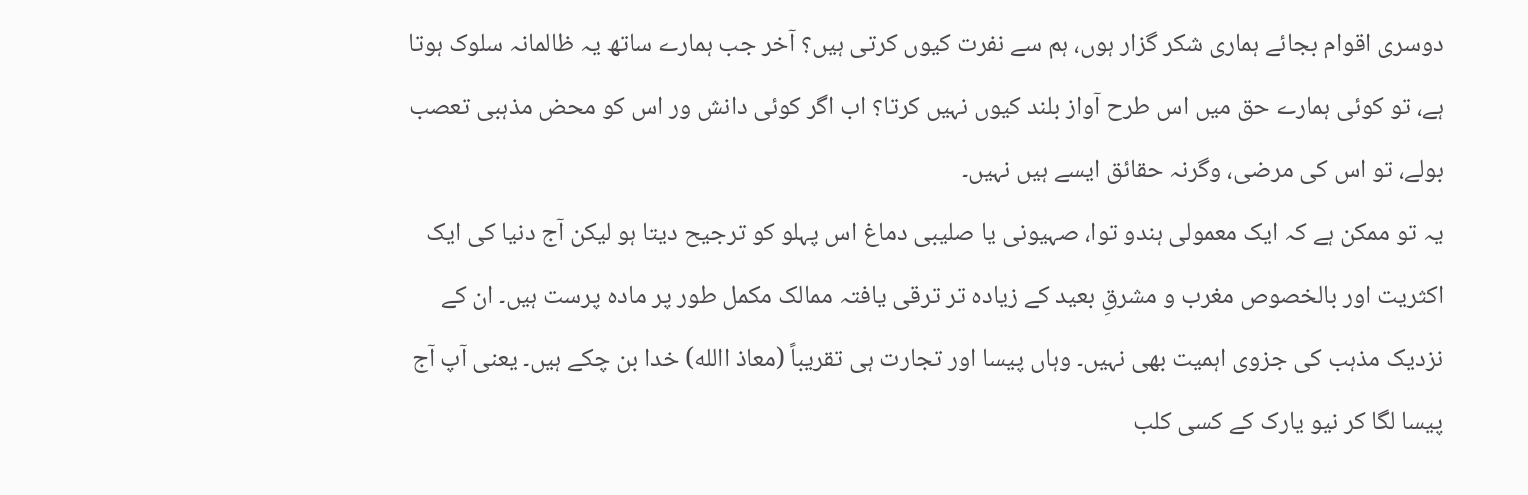دوسری اقوام بجائے ہماری شکر گزار ہوں، ہم سے نفرت کیوں کرتی ہیں؟ آخر جب ہمارے ساتھ یہ ظالمانہ سلوک ہوتا ہے، تو کوئی ہمارے حق میں اس طرح آواز بلند کیوں نہیں کرتا؟ اب اگر کوئی دانش ور اس کو محض مذہبی تعصب بولے، تو اس کی مرضی، وگرنہ حقائق ایسے ہیں نہیں۔
یہ تو ممکن ہے کہ ایک معمولی ہندو توا، صہیونی یا صلیبی دماغ اس پہلو کو ترجیح دیتا ہو لیکن آج دنیا کی ایک اکثریت اور بالخصوص مغرب و مشرقِ بعید کے زیادہ تر ترقی یافتہ ممالک مکمل طور پر مادہ پرست ہیں۔ ان کے نزدیک مذہب کی جزوی اہمیت بھی نہیں۔ وہاں پیسا اور تجارت ہی تقریباً (معاذ االله) خدا بن چکے ہیں۔ یعنی آپ آج پیسا لگا کر نیو یارک کے کسی کلب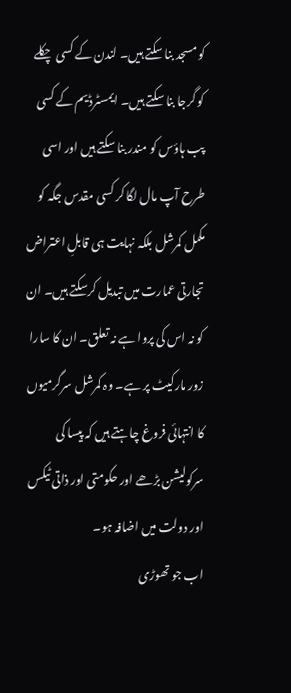کو مسجد بنا سکتے ہیں۔ لندن کے کسی چکلے کو گرجا بنا سکتے ہیں۔ ایمسٹرڈیم کے کسی پب ہاؤس کو مندر بنا سکتے ہیں اور اسی طرح آپ مال لگا کر کسی مقدس جگہ کو مکمل کمرشل بلکہ نہایت ہی قابلِ اعتراض تجارتی عمارت میں تبدیل کرسکتے ہیں۔ ان کو نہ اس کی پروا ہے نہ تعلق۔ ان کا سارا زور مارکیٹ پر ہے۔ وہ کمرشل سرگرمیوں کا انتہائی فروغ چاہتے ہیں کہ پیسا کی سرکولیشن بڑھے اور حکومتی اور ذاتی ٹیکس اور دولت میں اضافہ ہو۔
اب جو تھوڑی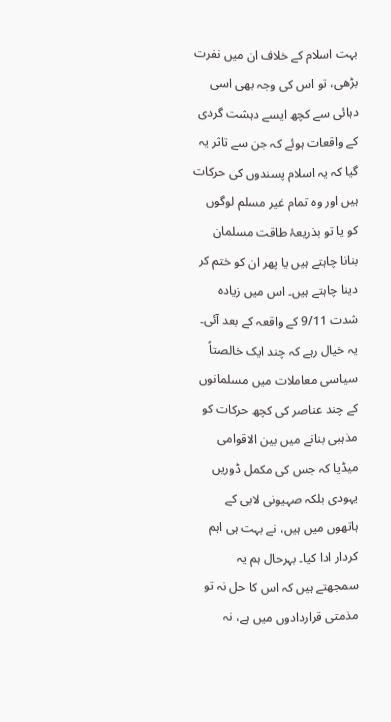بہت اسلام کے خلاف ان میں نفرت بڑھی، تو اس کی وجہ بھی اسی دہائی سے کچھ ایسے دہشت گردی کے واقعات ہوئے کہ جن سے تاثر یہ گیا کہ یہ اسلام پسندوں کی حرکات ہیں اور وہ تمام غیر مسلم لوگوں کو یا تو بذریعۂ طاقت مسلمان بنانا چاہتے ہیں یا پھر ان کو ختم کر دینا چاہتے ہیں۔ اس میں زیادہ شدت 9/11 کے واقعہ کے بعد آئی۔
یہ خیال رہے کہ چند ایک خالصتاً سیاسی معاملات میں مسلمانوں کے چند عناصر کی کچھ حرکات کو مذہبی بنانے میں بین الاقوامی میڈیا کہ جس کی مکمل ڈوریں یہودی بلکہ صہیونی لابی کے ہاتھوں میں ہیں، نے بہت ہی اہم کردار ادا کیا۔ بہرحال ہم یہ سمجھتے ہیں کہ اس کا حل نہ تو مذمتی قراردادوں میں ہے، نہ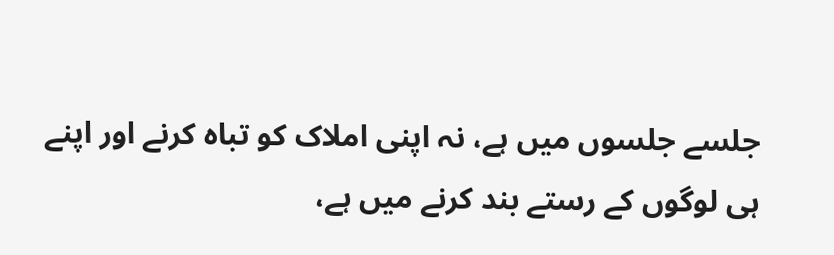جلسے جلسوں میں ہے، نہ اپنی املاک کو تباہ کرنے اور اپنے ہی لوگوں کے رستے بند کرنے میں ہے،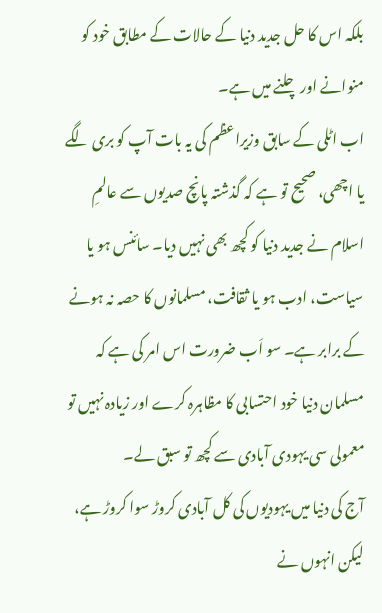بلکہ اس کا حل جدید دنیا کے حالات کے مطابق خود کو منوانے اور چلنے میں ہے۔
اب اٹلی کے سابق وزیراعظم کی یہ بات آپ کو بری لگے یا اچھی، صحیح تو ہے کہ گذشتہ پانچ صدیوں سے عالمِ اسلام نے جدید دنیا کو کچھ بھی نہیں دیا۔ سائنس ہو یا سیاست، ادب ہو یا ثقافت، مسلمانوں کا حصہ نہ ہونے کے برابر ہے۔ سو اَب ضرورت اس امر کی ہے کہ مسلمان دنیا خود احتسابی کا مظاہرہ کرے اور زیادہ نہیں تو معمولی سی یہودی آبادی سے کچھ تو سبق لے۔
آج کی دنیا میں یہودیوں کی کل آبادی کروڑ سوا کروڑ ہے، لیکن انہوں نے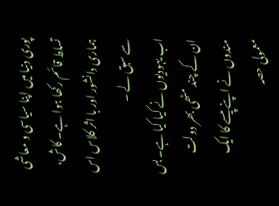پوری دنیا میں اپنا سیاسی و معاشی تسلط قائم رکھا ہوا ہے۔ کاش، ہماری دانشور اور با اثر کلاس اس سے سبق لے ۔
اب یہودیوں نے کیا کیا ہے۔ بس ان کے چند مٹھی بھر دولت مندوں نے اپنے پیسے کا ایک معمولی حصہ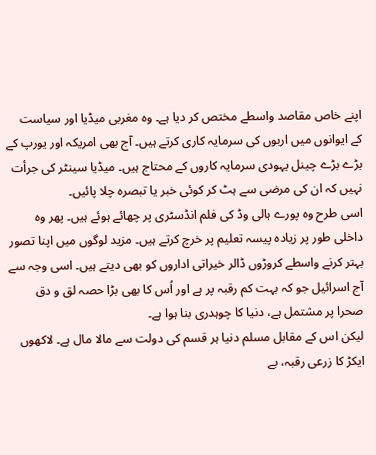اپنے خاص مقاصد واسطے مختص کر دیا ہے۔ وہ مغربی میڈیا اور سیاست کے ایوانوں میں اربوں کی سرمایہ کاری کرتے ہیں۔ آج بھی امریکہ اور یورپ کے بڑے بڑے چینل یہودی سرمایہ کاروں کے محتاج ہیں۔ میڈیا سینٹر کی جرأت نہیں کہ ان کی مرضی سے ہٹ کر کوئی خبر یا تبصرہ چلا پائیں۔
اسی طرح وہ پورے ہالی وڈ کی فلم انڈسٹری پر چھائے ہوئے ہیں۔ پھر وہ داخلی طور پر زیادہ پیسہ تعلیم پر خرچ کرتے ہیں۔ مزید لوگوں میں اپنا تصور بہتر کرنے واسطے کروڑوں ڈالر خیراتی اداروں کو بھی دیتے ہیں۔ اسی وجہ سے آج اسرائیل جو کہ بہت کم رقبہ پر ہے اور اُس کا بھی بڑا حصہ لق و دق صحرا پر مشتمل ہے، دنیا کا چوہدری بنا ہوا ہے۔
لیکن اس کے مقابل مسلم دنیا ہر قسم کی دولت سے مالا مال ہے۔ لاکھوں ایکڑ کا زرعی رقبہ، بے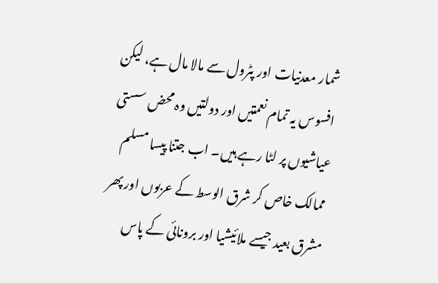شمار معدنیات اور پٹرول سے مالا مال ہے، لیکن افسوس یہ تمام نعمتیں اور دولتیں وہ محض سستی عیاشیوں پر لٹا رہے ہیں۔ اب جتنا پیسا مسلم ممالک خاص کر شرق الوسط کے عربوں اور پھر مشرق بعید جیسے ملائیشیا اور برونائی کے پاس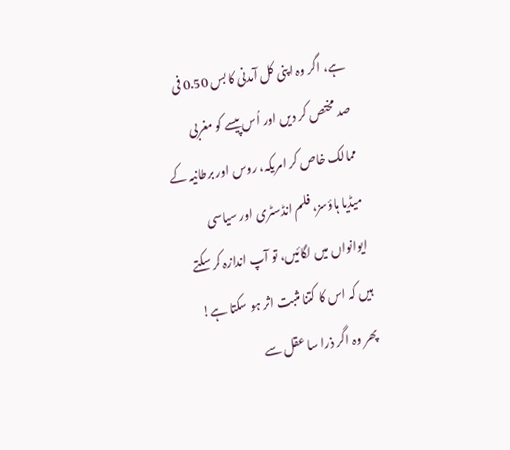ہے، اگر وہ اپنی کل آمدنی کا بس 0.50 فی صد مختص کر دیں اور اُس پیسے کو مغربی ممالک خاص کر امریکہ، روس اور برطانیہ کے میڈیا ہاؤسز، فلم انڈسٹری اور سیاسی ایوانواں میں لگائیں، تو آپ اندازہ کر سکتے ہیں کہ اس کا کتنا مثبت اثر ہو سکتا ہے!
پھر وہ اگر ذرا سا عقل سے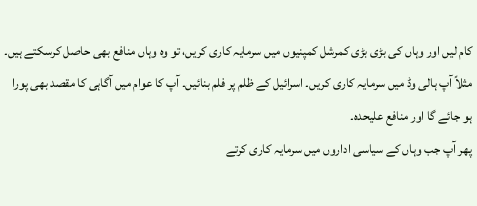کام لیں اور وہاں کی بڑی بڑی کمرشل کمپنیوں میں سرمایہ کاری کریں، تو وہ وہاں منافع بھی حاصل کرسکتے ہیں۔ مثلاً آپ ہالی وڈ میں سرمایہ کاری کریں۔ اسرائیل کے ظلم پر فلم بنائیں۔ آپ کا عوام میں آگاہی کا مقصد بھی پورا ہو جائے گا اور منافع علیحدہ۔
پھر آپ جب وہاں کے سیاسی اداروں میں سرمایہ کاری کرتے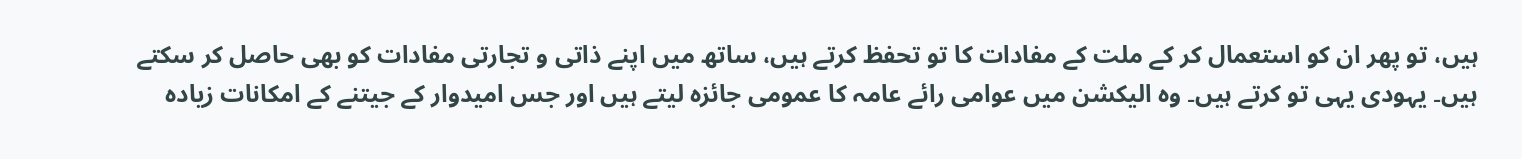ہیں، تو پھر ان کو استعمال کر کے ملت کے مفادات کا تو تحفظ کرتے ہیں، ساتھ میں اپنے ذاتی و تجارتی مفادات کو بھی حاصل کر سکتے ہیں۔ یہودی یہی تو کرتے ہیں۔ وہ الیکشن میں عوامی رائے عامہ کا عمومی جائزہ لیتے ہیں اور جس امیدوار کے جیتنے کے امکانات زیادہ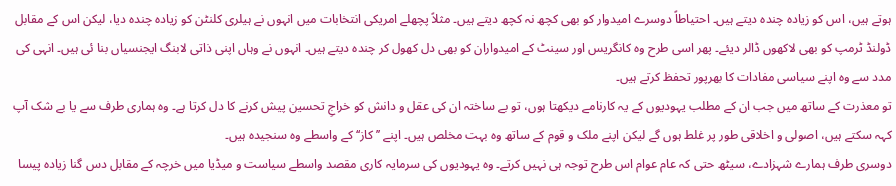ہوتے ہیں، اس کو زیادہ چندہ دیتے ہیں۔ احتیاطاً دوسرے امیدوار کو بھی کچھ نہ کچھ دیتے ہیں۔ مثلاً پچھلے امریکی انتخابات میں انہوں نے ہیلری کلنٹن کو زیادہ چندہ دیا، لیکن اس کے مقابل ڈولنڈ ٹرمپ کو بھی لاکھوں ڈالر دیئے۔ پھر اسی طرح وہ کانگریس اور سینٹ کے امیدواران کو بھی دل کھول کر چندہ دیتے ہیں۔ انہوں نے وہاں اپنی ذاتی لابنگ ایجنسیاں بنا ئی ہیں۔ انہی کی مدد سے وہ اپنے سیاسی مفادات کا بھرپور تحفظ کرتے ہیں۔
تو معذرت کے ساتھ میں جب ان کے مطلب یہودیوں کے یہ کارنامے دیکھتا ہوں، تو بے ساختہ ان کی عقل و دانش کو خراجِ تحسین پیش کرنے کا دل کرتا ہے۔ وہ ہماری طرف سے یا بے شک آپ کہہ سکتے ہیں، اصولی و اخلاقی طور پر غلط ہوں گے لیکن اپنے ملک و قوم کے ساتھ وہ بہت مخلص ہیں۔ اپنے ’’کاز‘‘ کے واسطے وہ سنجیدہ ہیں۔
دوسری طرف ہمارے شہزادے، سیٹھ حتی کہ عام عوام اس طرح توجہ ہی نہیں کرتے۔ وہ یہودیوں کی سرمایہ کاری مقصد واسطے سیاست و میڈیا میں خرچہ کے مقابل دس گنا زیادہ پیسا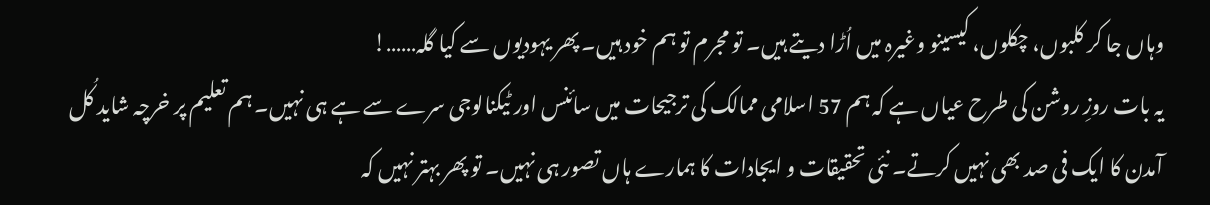وہاں جا کر کلبوں، چکلوں، کیسینو وغیرہ میں اُڑا دیتے ہیں۔ تو مجرم تو ہم خود ہیں۔ پھر یہودیوں سے کیا گلہ……!
یہ بات روزِ روشن کی طرح عیاں ہے کہ ہم 57 اسلامی ممالک کی ترجیحات میں سائنس اور ٹیکنالوجی سرے سے ہے ہی نہیں۔ ہم تعلیم پر خرچہ شاید کُل آمدن کا ایک فی صد بھی نہیں کرتے۔ نئی تحقیقات و ایجادات کا ہمارے ہاں تصور ہی نہیں۔ تو پھر بہتر نہیں کہ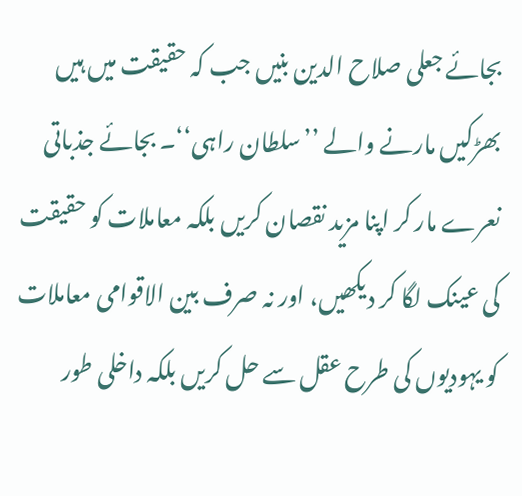بجائے جعلی صلاح الدین بنیں جب کہ حقیقت میں ہیں بھڑکیں مارنے والے ’’سلطان راہی‘‘۔ بجائے جذباتی نعرے مار کر اپنا مزید نقصان کریں بلکہ معاملات کو حقیقت کی عینک لگا کر دیکھیں، اور نہ صرف بین الاقوامی معاملات کو یہودیوں کی طرح عقل سے حل کریں بلکہ داخلی طور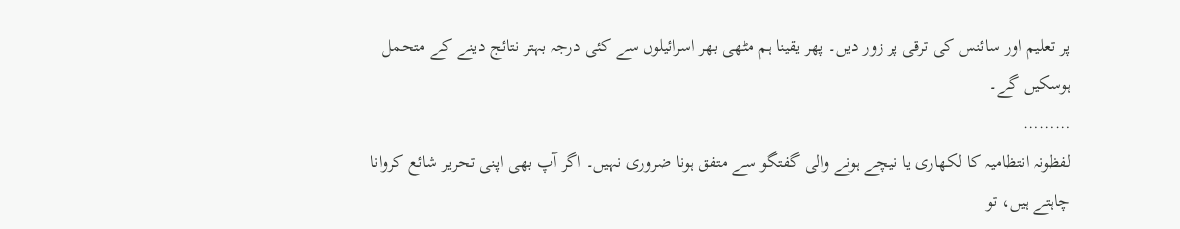پر تعلیم اور سائنس کی ترقی پر زور دیں۔ پھر یقینا ہم مٹھی بھر اسرائیلوں سے کئی درجہ بہتر نتائج دینے کے متحمل ہوسکیں گے۔
………
لفظونہ انتظامیہ کا لکھاری یا نیچے ہونے والی گفتگو سے متفق ہونا ضروری نہیں۔ اگر آپ بھی اپنی تحریر شائع کروانا چاہتے ہیں، تو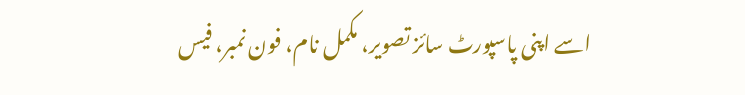اسے اپنی پاسپورٹ سائز تصویر، مکمل نام، فون نمبر، فیس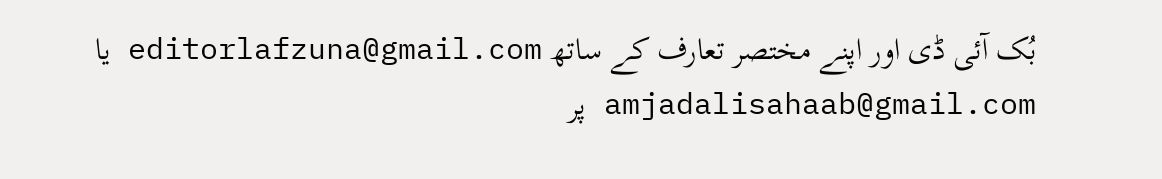بُک آئی ڈی اور اپنے مختصر تعارف کے ساتھ editorlafzuna@gmail.com یا amjadalisahaab@gmail.com پر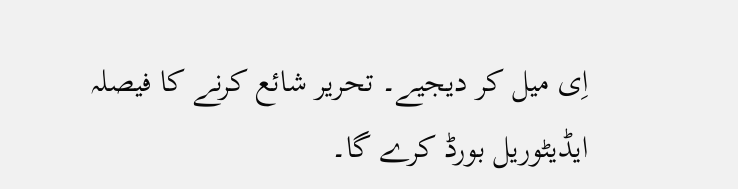اِی میل کر دیجیے۔ تحریر شائع کرنے کا فیصلہ ایڈیٹوریل بورڈ کرے گا۔